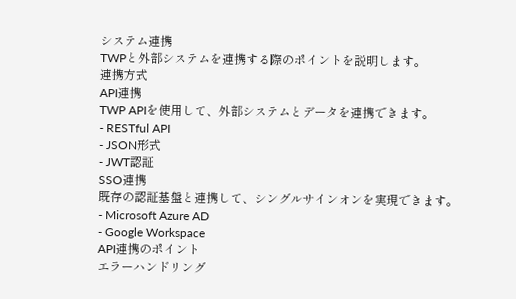システム連携
TWPと外部システムを連携する際のポイントを説明します。
連携方式
API連携
TWP APIを使用して、外部システムとデータを連携できます。
- RESTful API
- JSON形式
- JWT認証
SSO連携
既存の認証基盤と連携して、シングルサインオンを実現できます。
- Microsoft Azure AD
- Google Workspace
API連携のポイント
エラーハンドリング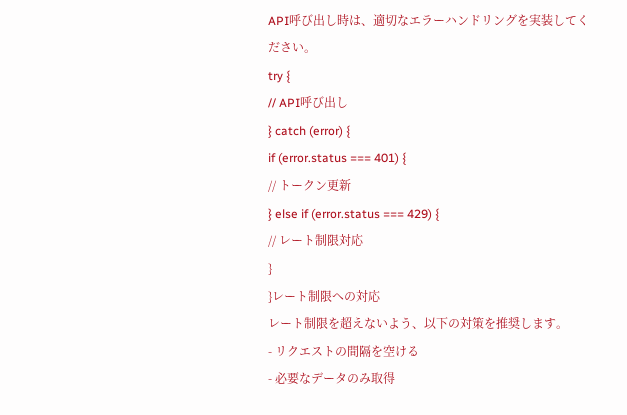API呼び出し時は、適切なエラーハンドリングを実装してください。
try {
// API呼び出し
} catch (error) {
if (error.status === 401) {
// トークン更新
} else if (error.status === 429) {
// レート制限対応
}
}レート制限への対応
レート制限を超えないよう、以下の対策を推奨します。
- リクエストの間隔を空ける
- 必要なデータのみ取得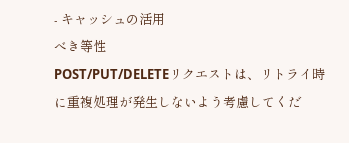- キャッシュの活用
べき等性
POST/PUT/DELETEリクエストは、リトライ時に重複処理が発生しないよう考慮してくだ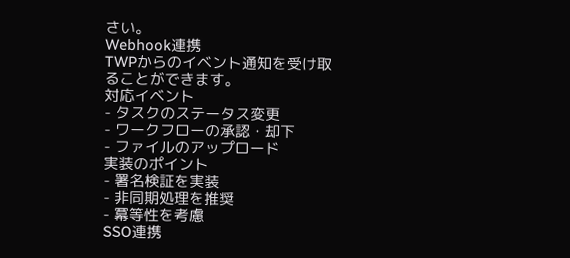さい。
Webhook連携
TWPからのイベント通知を受け取ることができます。
対応イベント
- タスクのステータス変更
- ワークフローの承認・却下
- ファイルのアップロード
実装のポイント
- 署名検証を実装
- 非同期処理を推奨
- 冪等性を考慮
SSO連携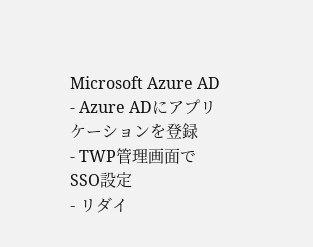Microsoft Azure AD
- Azure ADにアプリケーションを登録
- TWP管理画面でSSO設定
- リダイ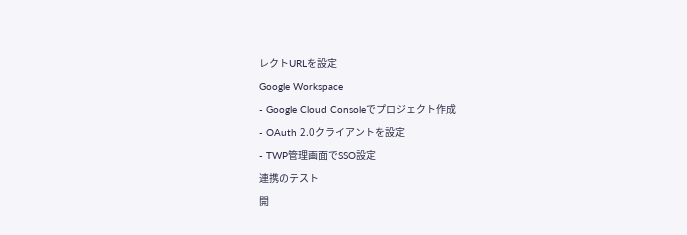レクトURLを設定
Google Workspace
- Google Cloud Consoleでプロジェクト作成
- OAuth 2.0クライアントを設定
- TWP管理画面でSSO設定
連携のテスト
開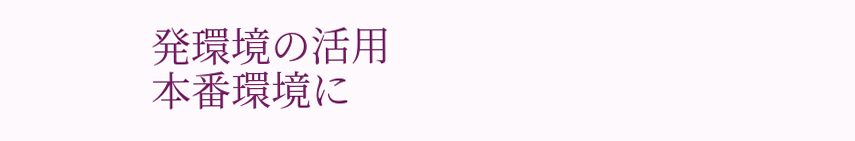発環境の活用
本番環境に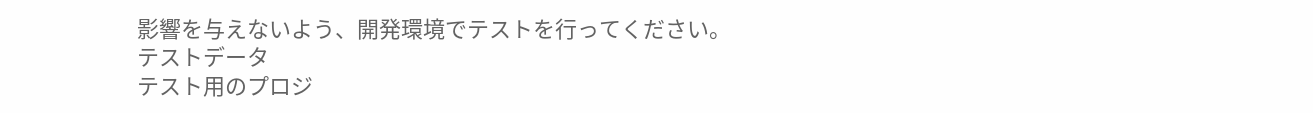影響を与えないよう、開発環境でテストを行ってください。
テストデータ
テスト用のプロジ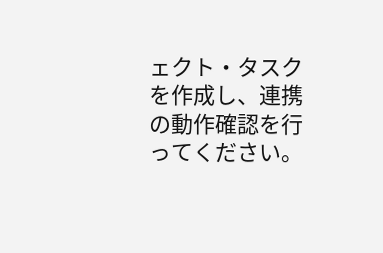ェクト・タスクを作成し、連携の動作確認を行ってください。